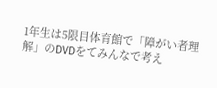1年生は5限目体育館で「障がい者理解」のDVDをてみんなで考え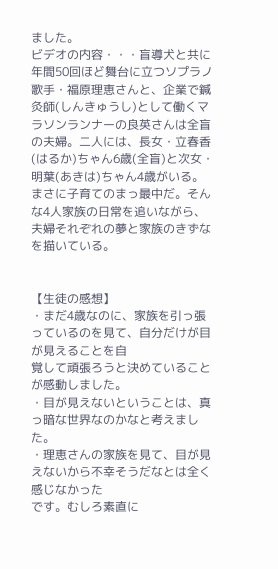ました。
ビデオの内容・・・盲導犬と共に年間50回ほど舞台に立つソプラノ歌手・福原理恵さんと、企業で鍼灸師(しんきゅうし)として働くマラソンランナーの良英さんは全盲の夫婦。二人には、長女・立春香(はるか)ちゃん6歳(全盲)と次女・明葉(あきは)ちゃん4歳がいる。まさに子育てのまっ最中だ。そんな4人家族の日常を追いながら、夫婦それぞれの夢と家族のきずなを描いている。


【生徒の感想】
・まだ4歳なのに、家族を引っ張っているのを見て、自分だけが目が見えることを自
覚して頑張ろうと決めていることが感動しました。
・目が見えないということは、真っ暗な世界なのかなと考えました。
・理恵さんの家族を見て、目が見えないから不幸そうだなとは全く感じなかった
です。むしろ素直に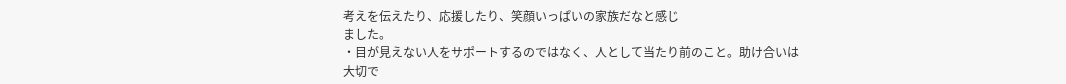考えを伝えたり、応援したり、笑顔いっぱいの家族だなと感じ
ました。
・目が見えない人をサポートするのではなく、人として当たり前のこと。助け合いは
大切で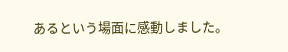あるという場面に感動しました。